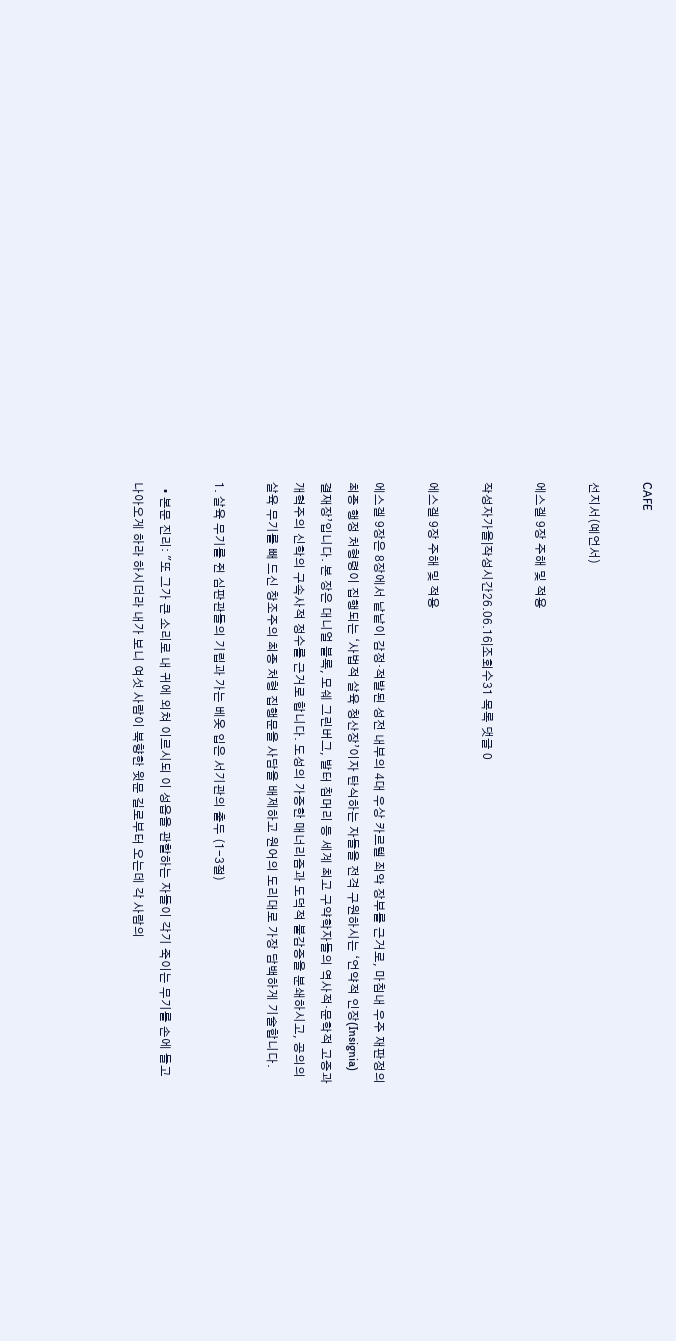CAFE

선지서(예언서)

에스겔 9장 주해 및 적용

작성자가을|작성시간26.06.16|조회수31 목록 댓글 0

에스겔 9장 주해 및 적용

에스겔 9장은 8장에서 낱낱이 감정·적발된 성전 내부의 4대 우상 카르텔 죄악 장부를 근거로, 마침내 우주 재판정의 최종 행정 처형령이 집행되는 ‘사법적 살육 청산장’이자 탄식하는 자들을 전격 구원하시는 ‘언약적 인장(Insignia) 결재장’입니다. 본 장은 대니얼 블록, 모쉐 그린버그, 발터 침머리 등 세계 최고 구약학자들의 역사적·문학적 고증과 개혁주의 신학의 구속사적 정수를 근거로 합니다. 도성의 가증한 매너리즘과 도덕적 불감증을 분쇄하시고, 공의의 살육 무기를 빼 드신 창조주의 최종 처형 집행문을 사담을 배제하고 원어의 도리대로 가장 담백하게 기술합니다.

1. 살육 무기를 쥔 심판관들의 기립과 가는 베옷 입은 서기관의 출두 (1-3절)

  • 본문 진리: "또 그가 큰 소리로 내 귀에 외쳐 이르시되 이 성읍을 관할하는 자들이 각기 죽이는 무기를 손에 들고 나아오게 하라 하시더라 내가 보니 여섯 사람이 북향한 윗문 길로부터 오는데 각 사람의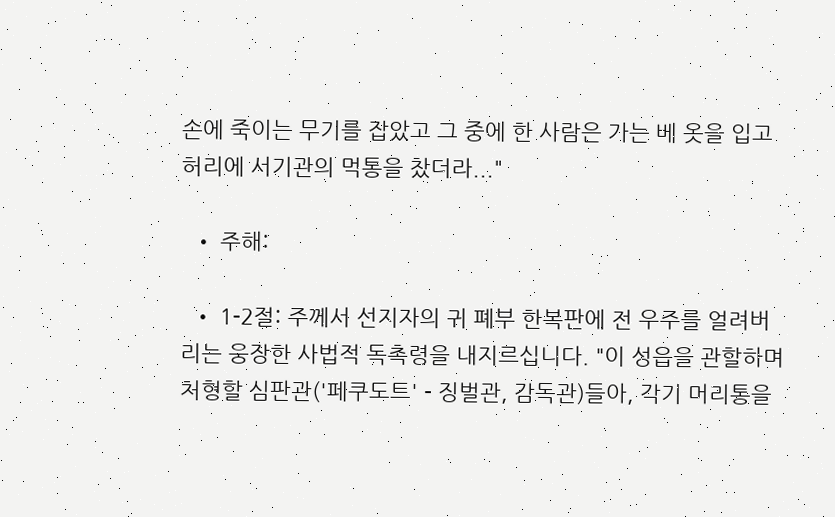손에 죽이는 무기를 잡았고 그 중에 한 사람은 가는 베 옷을 입고 허리에 서기관의 먹통을 찼더라..."

  • 주해:

  • 1-2절: 주께서 선지자의 귀 폐부 한복판에 전 우주를 얼려버리는 웅장한 사법적 독촉령을 내지르십니다. "이 성읍을 관할하며 처형할 심판관('페쿠도트' - 징벌관, 감독관)들아, 각기 머리통을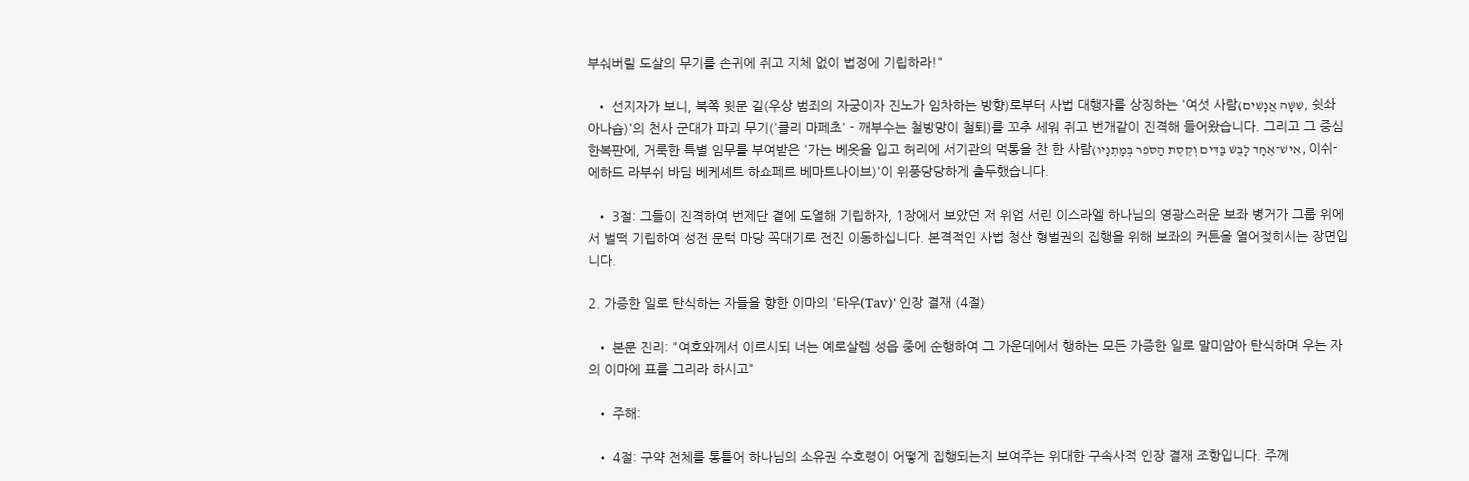부숴버릴 도살의 무기를 손귀에 쥐고 지체 없이 법정에 기립하라!"

  • 선지자가 보니, 북쪽 윗문 길(우상 범죄의 자궁이자 진노가 임차하는 방향)로부터 사법 대행자를 상징하는 '여섯 사람(שִׁשָּׁה אֲנָשִׁים, 쉿솨 아나슙)'의 천사 군대가 파괴 무기('클리 마페초' - 깨부수는 철방망이 철퇴)를 꼬추 세워 쥐고 번개같이 진격해 들어왔습니다. 그리고 그 중심 한복판에, 거룩한 특별 임무를 부여받은 '가는 베옷을 입고 허리에 서기관의 먹통을 찬 한 사람(אִישׁ־אֶחָד לָבֻשׁ בַּדִּים וְקֶסֶת הַסֹּפֵר בְּמָתְנָיו, 이쉬-에하드 라부쉬 바딤 베케셰트 하쇼페르 베마트나이브)'이 위풍당당하게 출두했습니다.

  • 3절: 그들이 진격하여 번제단 곁에 도열해 기립하자, 1장에서 보았던 저 위엄 서린 이스라엘 하나님의 영광스러운 보좌 병거가 그룹 위에서 벌떡 기립하여 성전 문턱 마당 꼭대기로 전진 이동하십니다. 본격적인 사법 청산 형벌권의 집행을 위해 보좌의 커튼을 열어젖히시는 장면입니다.

2. 가증한 일로 탄식하는 자들을 향한 이마의 '타우(Tav)' 인장 결재 (4절)

  • 본문 진리: "여호와께서 이르시되 너는 예로살렘 성읍 중에 순행하여 그 가운데에서 행하는 모든 가증한 일로 말미암아 탄식하며 우는 자의 이마에 표를 그리라 하시고"

  • 주해:

  • 4절: 구약 전체를 통틀어 하나님의 소유권 수호령이 어떻게 집행되는지 보여주는 위대한 구속사적 인장 결재 조항입니다. 주께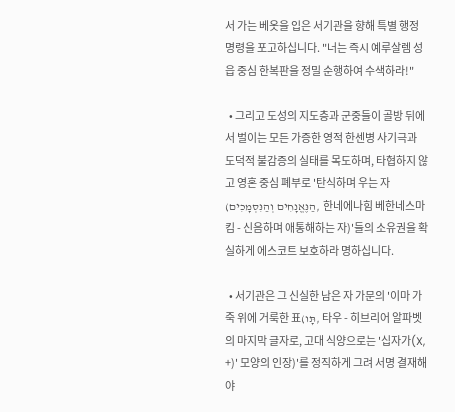서 가는 베옷을 입은 서기관을 향해 특별 행정 명령을 포고하십니다. "너는 즉시 예루살렘 성읍 중심 한복판을 정밀 순행하여 수색하라!"

  • 그리고 도성의 지도층과 군중들이 골방 뒤에서 벌이는 모든 가증한 영적 한센병 사기극과 도덕적 불감증의 실태를 목도하며, 타협하지 않고 영혼 중심 폐부로 '탄식하며 우는 자(הַנֶּאֱנָחִים וְהַנִּסְמָכִים, 한네에나힘 베한네스마킴 - 신음하며 애통해하는 자)'들의 소유권을 확실하게 에스코트 보호하라 명하십니다.

  • 서기관은 그 신실한 남은 자 가문의 '이마 가죽 위에 거룩한 표(תָּו, 타우 - 히브리어 알파벳의 마지막 글자로, 고대 식양으로는 '십자가(X, +)' 모양의 인장)'를 정직하게 그려 서명 결재해야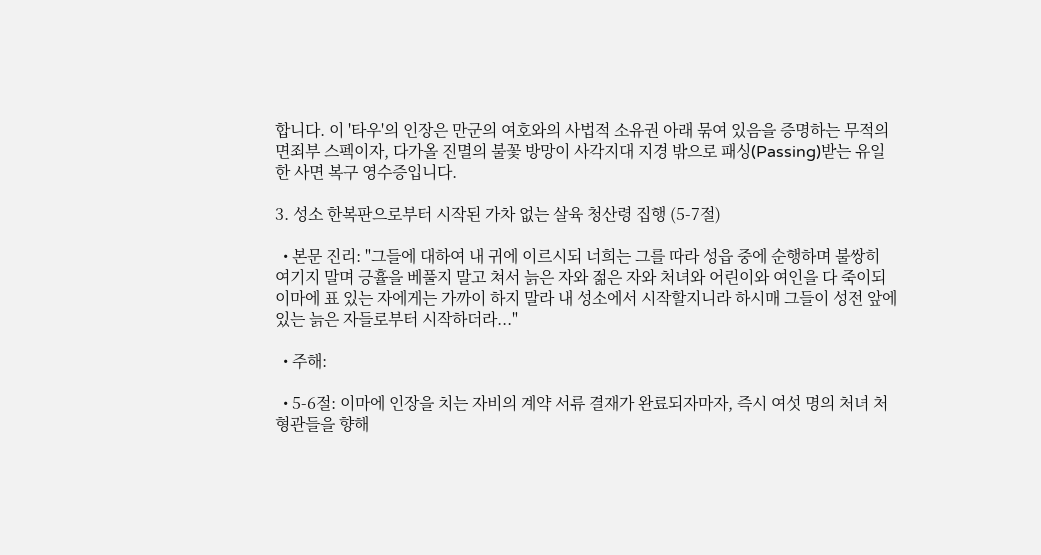합니다. 이 '타우'의 인장은 만군의 여호와의 사법적 소유권 아래 묶여 있음을 증명하는 무적의 면죄부 스펙이자, 다가올 진멸의 불꽃 방망이 사각지대 지경 밖으로 패싱(Passing)받는 유일한 사면 복구 영수증입니다.

3. 성소 한복판으로부터 시작된 가차 없는 살육 청산령 집행 (5-7절)

  • 본문 진리: "그들에 대하여 내 귀에 이르시되 너희는 그를 따라 성읍 중에 순행하며 불쌍히 여기지 말며 긍휼을 베풀지 말고 쳐서 늙은 자와 젊은 자와 처녀와 어린이와 여인을 다 죽이되 이마에 표 있는 자에게는 가까이 하지 말라 내 성소에서 시작할지니라 하시매 그들이 성전 앞에 있는 늙은 자들로부터 시작하더라..."

  • 주해:

  • 5-6절: 이마에 인장을 치는 자비의 계약 서류 결재가 완료되자마자, 즉시 여섯 명의 처녀 처형관들을 향해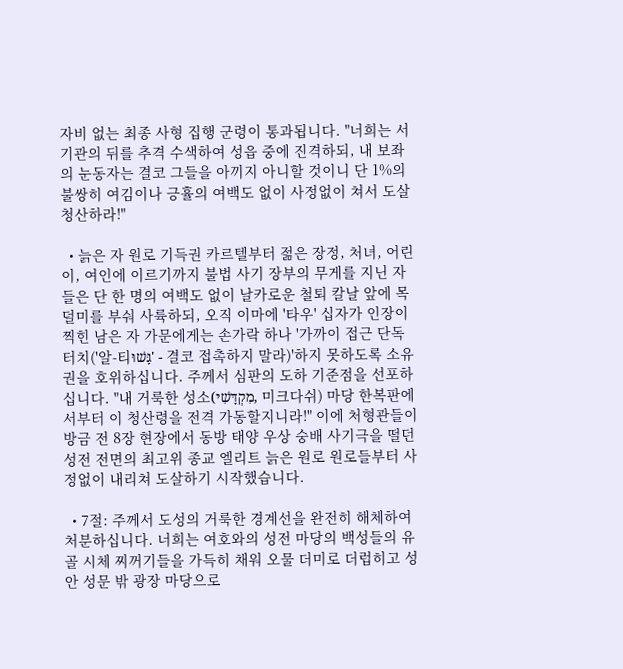자비 없는 최종 사형 집행 군령이 통과됩니다. "너희는 서기관의 뒤를 추격 수색하여 성읍 중에 진격하되, 내 보좌의 눈동자는 결코 그들을 아끼지 아니할 것이니 단 1%의 불쌍히 여김이나 긍휼의 여백도 없이 사정없이 쳐서 도살 청산하라!"

  • 늙은 자 원로 기득권 카르텔부터 젊은 장정, 처녀, 어린이, 여인에 이르기까지 불법 사기 장부의 무게를 지닌 자들은 단 한 명의 여백도 없이 날카로운 철퇴 칼날 앞에 목덜미를 부숴 사륙하되, 오직 이마에 '타우' 십자가 인장이 찍힌 남은 자 가문에게는 손가락 하나 '가까이 접근 단독 터치('알-티גָּשׁוּ' - 결코 접촉하지 말라)'하지 못하도록 소유권을 호위하십니다. 주께서 심판의 도하 기준점을 선포하십니다. "내 거룩한 성소(מִקְדָּשִׁי, 미크다쉬) 마당 한복판에서부터 이 청산령을 전격 가동할지니라!" 이에 처형관들이 방금 전 8장 현장에서 동방 태양 우상 숭배 사기극을 떨던 성전 전면의 최고위 종교 엘리트 늙은 원로 원로들부터 사정없이 내리쳐 도살하기 시작했습니다.

  • 7절: 주께서 도성의 거룩한 경계선을 완전히 해체하여 처분하십니다. 너희는 여호와의 성전 마당의 백성들의 유골 시체 찌꺼기들을 가득히 채워 오물 더미로 더럽히고 성안 성문 밖 광장 마당으로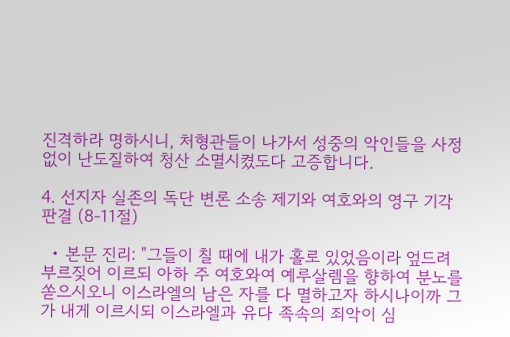진격하라 명하시니, 처형관들이 나가서 성중의 악인들을 사정없이 난도질하여 청산 소멸시켰도다 고증합니다.

4. 선지자 실존의 독단 변론 소송 제기와 여호와의 영구 기각 판결 (8-11절)

  • 본문 진리: "그들이 칠 때에 내가 홀로 있었음이라 엎드려 부르짖어 이르되 아하 주 여호와여 예루살렘을 향하여 분노를 쏟으시오니 이스라엘의 남은 자를 다 멸하고자 하시나이까 그가 내게 이르시되 이스라엘과 유다 족속의 죄악이 심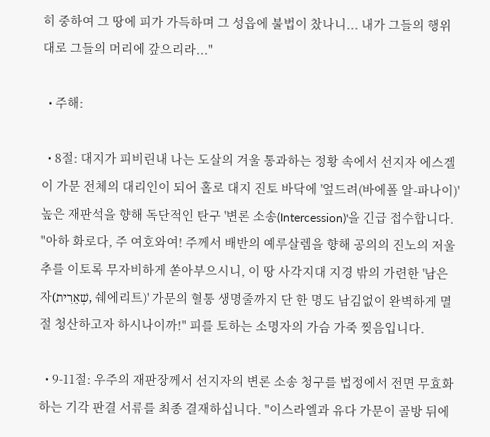히 중하여 그 땅에 피가 가득하며 그 성읍에 불법이 찼나니... 내가 그들의 행위대로 그들의 머리에 갚으리라..."

  • 주해:

  • 8절: 대지가 피비린내 나는 도살의 겨울 통과하는 정황 속에서 선지자 에스겔이 가문 전체의 대리인이 되어 홀로 대지 진토 바닥에 '엎드려(바에폴 알-파나이)' 높은 재판석을 향해 독단적인 탄구 '변론 소송(Intercession)'을 긴급 접수합니다. "아하 화로다, 주 여호와여! 주께서 배반의 예루살렘을 향해 공의의 진노의 저울추를 이토록 무자비하게 쏟아부으시니, 이 땅 사각지대 지경 밖의 가련한 '남은 자(שְׁאֵרִית, 쉐에리트)' 가문의 혈통 생명줄까지 단 한 명도 남김없이 완벽하게 멸절 청산하고자 하시나이까!" 피를 토하는 소명자의 가슴 가죽 찢음입니다.

  • 9-11절: 우주의 재판장께서 선지자의 변론 소송 청구를 법정에서 전면 무효화하는 기각 판결 서류를 최종 결재하십니다. "이스라엘과 유다 가문이 골방 뒤에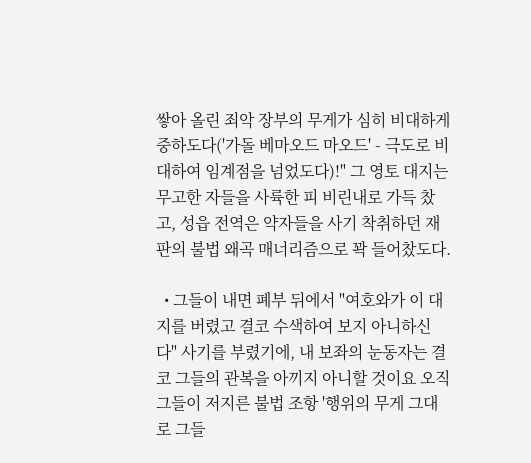쌓아 올린 죄악 장부의 무게가 심히 비대하게 중하도다('가돌 베마오드 마오드' - 극도로 비대하여 임계점을 넘었도다)!" 그 영토 대지는 무고한 자들을 사륙한 피 비린내로 가득 찼고, 성읍 전역은 약자들을 사기 착취하던 재판의 불법 왜곡 매너리즘으로 꽉 들어찼도다.

  • 그들이 내면 폐부 뒤에서 "여호와가 이 대지를 버렸고 결코 수색하여 보지 아니하신다" 사기를 부렸기에, 내 보좌의 눈동자는 결코 그들의 관복을 아끼지 아니할 것이요 오직 그들이 저지른 불법 조항 '행위의 무게 그대로 그들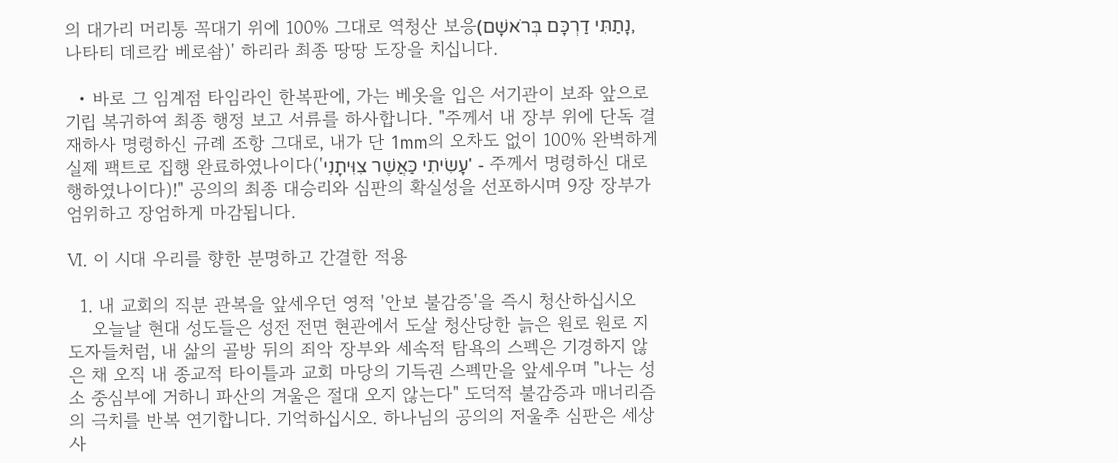의 대가리 머리통 꼭대기 위에 100% 그대로 역청산 보응(נָתַתִּי דַרְכָּם בְּרֹאשָׁם, 나타티 데르캄 베로솸)' 하리라 최종 땅땅 도장을 치십니다.

  • 바로 그 임계점 타임라인 한복판에, 가는 베옷을 입은 서기관이 보좌 앞으로 기립 복귀하여 최종 행정 보고 서류를 하사합니다. "주께서 내 장부 위에 단독 결재하사 명령하신 규례 조항 그대로, 내가 단 1mm의 오차도 없이 100% 완벽하게 실제 팩트로 집행 완료하였나이다('עָשִׂיתִי כַּאֲשֶׁר צִוִּיתָנִי' - 주께서 명령하신 대로 행하였나이다)!" 공의의 최종 대승리와 심판의 확실성을 선포하시며 9장 장부가 엄위하고 장엄하게 마감됩니다.

Ⅵ. 이 시대 우리를 향한 분명하고 간결한 적용

  1. 내 교회의 직분 관복을 앞세우던 영적 '안보 불감증'을 즉시 청산하십시오
    오늘날 현대 성도들은 성전 전면 현관에서 도살 청산당한 늙은 원로 원로 지도자들처럼, 내 삶의 골방 뒤의 죄악 장부와 세속적 탐욕의 스펙은 기경하지 않은 채 오직 내 종교적 타이틀과 교회 마당의 기득권 스펙만을 앞세우며 "나는 성소 중심부에 거하니 파산의 겨울은 절대 오지 않는다" 도덕적 불감증과 매너리즘의 극치를 반복 연기합니다. 기억하십시오. 하나님의 공의의 저울추 심판은 세상 사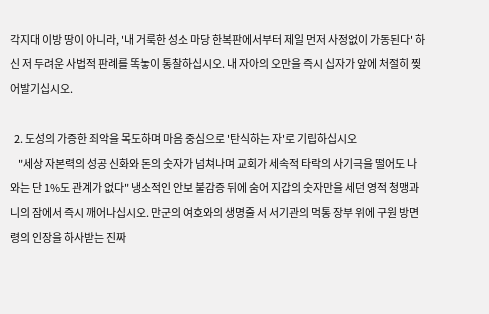각지대 이방 땅이 아니라, '내 거룩한 성소 마당 한복판에서부터 제일 먼저 사정없이 가동된다' 하신 저 두려운 사법적 판례를 똑놓이 통찰하십시오. 내 자아의 오만을 즉시 십자가 앞에 처절히 찢어발기십시오.

  2. 도성의 가증한 죄악을 목도하며 마음 중심으로 '탄식하는 자'로 기립하십시오
    "세상 자본력의 성공 신화와 돈의 숫자가 넘쳐나며 교회가 세속적 타락의 사기극을 떨어도 나와는 단 1%도 관계가 없다" 냉소적인 안보 불감증 뒤에 숨어 지갑의 숫자만을 세던 영적 청맹과니의 잠에서 즉시 깨어나십시오. 만군의 여호와의 생명줄 서 서기관의 먹통 장부 위에 구원 방면령의 인장을 하사받는 진짜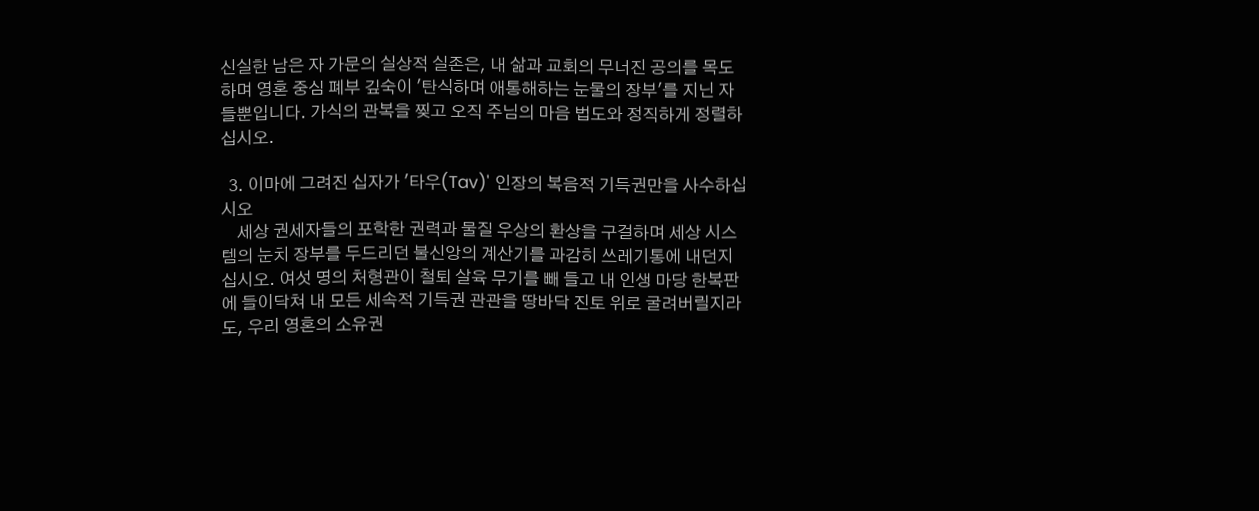신실한 남은 자 가문의 실상적 실존은, 내 삶과 교회의 무너진 공의를 목도하며 영혼 중심 폐부 깊숙이 '탄식하며 애통해하는 눈물의 장부'를 지닌 자들뿐입니다. 가식의 관복을 찢고 오직 주님의 마음 법도와 정직하게 정렬하십시오.

  3. 이마에 그려진 십자가 '타우(Tav)' 인장의 복음적 기득권만을 사수하십시오
    세상 권세자들의 포학한 권력과 물질 우상의 환상을 구걸하며 세상 시스템의 눈치 장부를 두드리던 불신앙의 계산기를 과감히 쓰레기통에 내던지십시오. 여섯 명의 처형관이 철퇴 살육 무기를 빼 들고 내 인생 마당 한복판에 들이닥쳐 내 모든 세속적 기득권 관관을 땅바닥 진토 위로 굴려버릴지라도, 우리 영혼의 소유권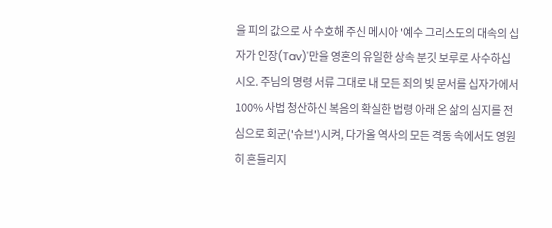을 피의 값으로 사 수호해 주신 메시아 '예수 그리스도의 대속의 십자가 인장(Tav)'만을 영혼의 유일한 상속 분깃 보루로 사수하십시오. 주님의 명령 서류 그대로 내 모든 죄의 빚 문서를 십자가에서 100% 사법 청산하신 복음의 확실한 법령 아래 온 삶의 심지를 전심으로 회군('슈브')시켜, 다가올 역사의 모든 격동 속에서도 영원히 흔들리지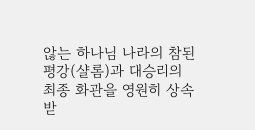않는 하나님 나라의 참된 평강(샬롬)과 대승리의 최종 화관을 영원히 상속받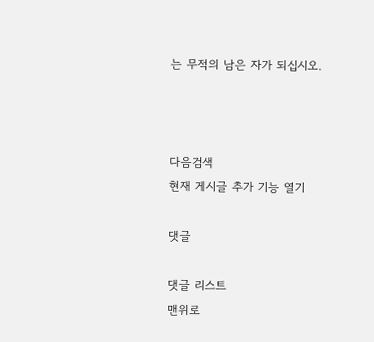는 무적의 남은 자가 되십시오.



다음검색
현재 게시글 추가 기능 열기

댓글

댓글 리스트
맨위로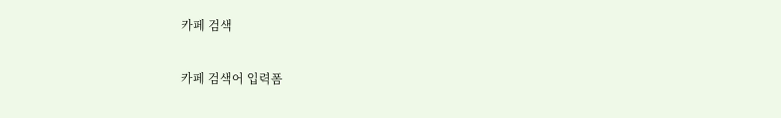카페 검색

카페 검색어 입력폼